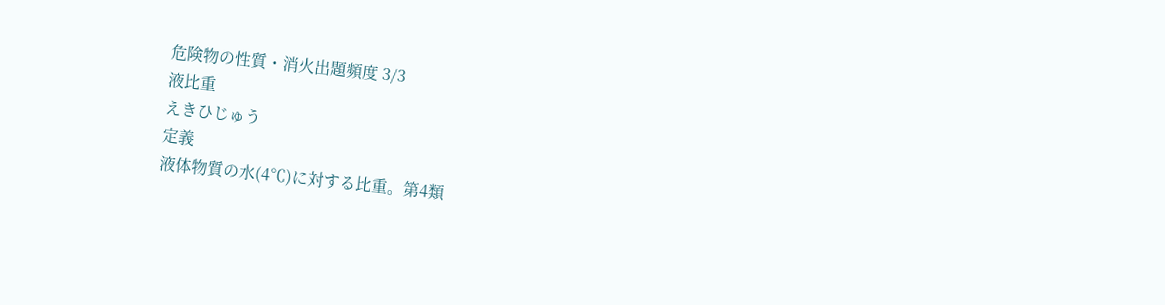危険物の性質・消火出題頻度 3/3
液比重
えきひじゅう
定義
液体物質の水(4℃)に対する比重。第4類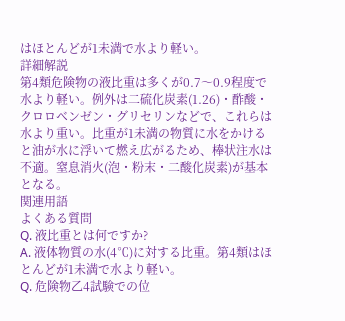はほとんどが1未満で水より軽い。
詳細解説
第4類危険物の液比重は多くが0.7〜0.9程度で水より軽い。例外は二硫化炭素(1.26)・酢酸・クロロベンゼン・グリセリンなどで、これらは水より重い。比重が1未満の物質に水をかけると油が水に浮いて燃え広がるため、棒状注水は不適。窒息消火(泡・粉末・二酸化炭素)が基本となる。
関連用語
よくある質問
Q. 液比重とは何ですか?
A. 液体物質の水(4℃)に対する比重。第4類はほとんどが1未満で水より軽い。
Q. 危険物乙4試験での位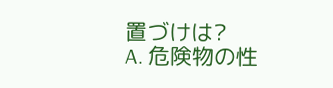置づけは?
A. 危険物の性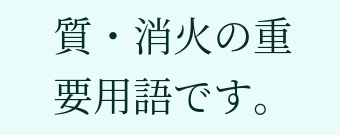質・消火の重要用語です。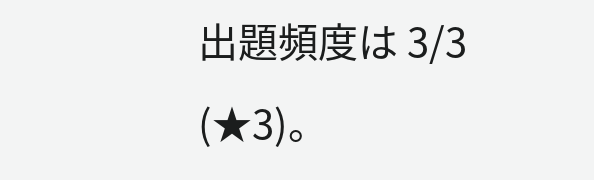出題頻度は 3/3 (★3)。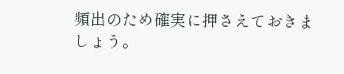頻出のため確実に押さえておきましょう。